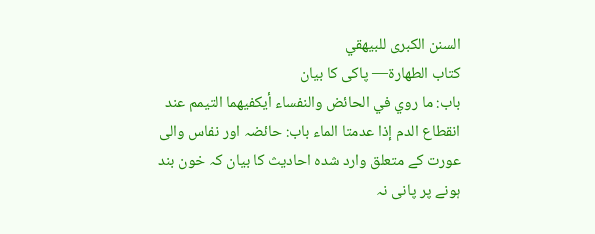السنن الكبرى للبيهقي
كتاب الطهارة— پاکی کا بیان
باب: ما روي في الحائض والنفساء أيكفيهما التيمم عند انقطاع الدم إذا عدمتا الماء باب: حائضہ اور نفاس والی عورت کے متعلق وارد شدہ احادیث کا بیان کہ خون بند ہونے پر پانی نہ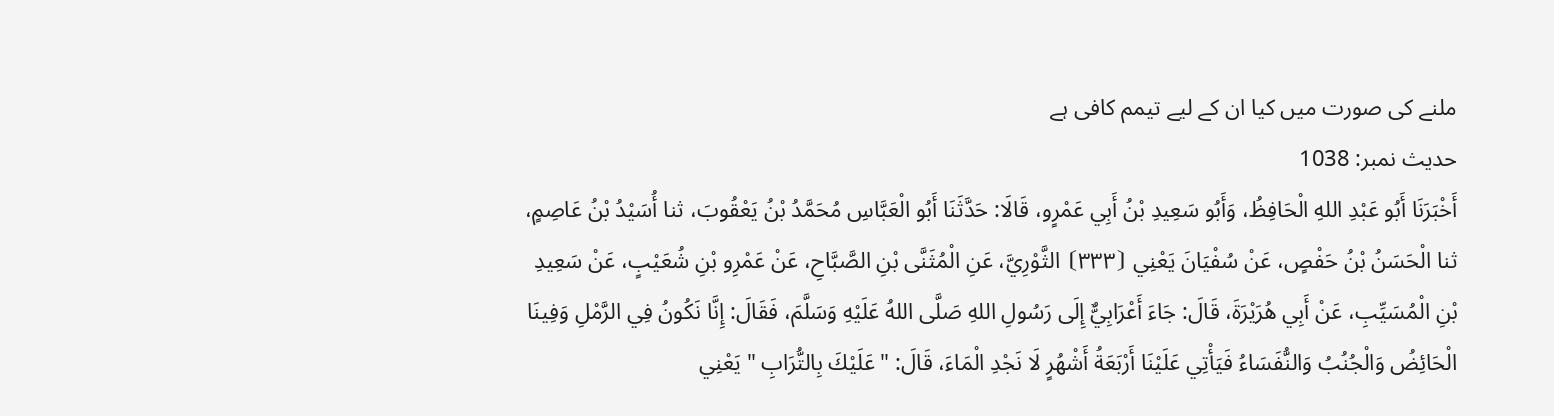ملنے کی صورت میں کیا ان کے لیے تیمم کافی ہے
حدیث نمبر: 1038
أَخْبَرَنَا أَبُو عَبْدِ اللهِ الْحَافِظُ، وَأَبُو سَعِيدِ بْنُ أَبِي عَمْرٍو، قَالَا: حَدَّثَنَا أَبُو الْعَبَّاسِ مُحَمَّدُ بْنُ يَعْقُوبَ، ثنا أُسَيْدُ بْنُ عَاصِمٍ، ثنا الْحَسَنُ بْنُ حَفْصٍ، عَنْ سُفْيَانَ يَعْنِي ⦗٣٣٣⦘ الثَّوْرِيَّ، عَنِ الْمُثَنَّى بْنِ الصَّبَّاحِ، عَنْ عَمْرِو بْنِ شُعَيْبٍ، عَنْ سَعِيدِ بْنِ الْمُسَيِّبِ، عَنْ أَبِي هُرَيْرَةَ، قَالَ: جَاءَ أَعْرَابِيٌّ إِلَى رَسُولِ اللهِ صَلَّى اللهُ عَلَيْهِ وَسَلَّمَ، فَقَالَ: إِنَّا نَكُونُ فِي الرَّمْلِ وَفِينَا الْحَائِضُ وَالْجُنُبُ وَالنُّفَسَاءُ فَيَأْتِي عَلَيْنَا أَرْبَعَةُ أَشْهُرٍ لَا نَجْدِ الْمَاءَ، قَالَ: " عَلَيْكَ بِالتُّرَابِ " يَعْنِي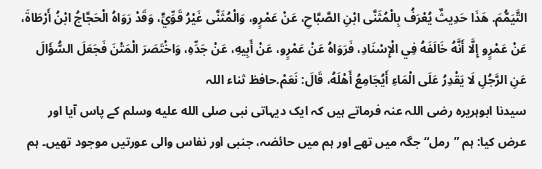التَّيَمُّمَ. هَذَا حَدِيثٌ يُعْرَفُ بِالْمُثَنَّى ابْنِ الصَّبَّاحِ، عَنْ عَمْرٍو، وَالْمُثَنَّى غَيْرُ قَوِّيٍّ، وَقَدْ رَوَاهُ الْحَجَّاجُ ابْنُ أَرْطَاةَ، عَنْ عَمْرٍو إِلَّا أَنَّهُ خَالَفَهُ فِي الْإِسْنَادِ، فَرَوَاهُ عَنْ عَمْرٍو، عَنْ أَبِيهِ، عَنْ جَدِّهِ، وَاخْتَصَرَ الْمَتْنَ فَجَعَلَ السُّؤَالَ عَنِ الرَّجُلِ لَا يَقْدِرُ عَلَى الْمَاءِ أَيُجَامِعُ أَهْلَهُ، قَالَ: نَعَمْ.حافظ ثناء اللہ
سیدنا ابوہریرہ رضی اللہ عنہ فرماتے ہیں کہ ایک دیہاتی نبی صلى الله عليه وسلم کے پاس آیا اور عرض کیا: ہم ”رمل“ جگہ میں تھے اور ہم میں حائضہ، جنبی اور نفاس والی عورتیں موجود تھیں۔ ہم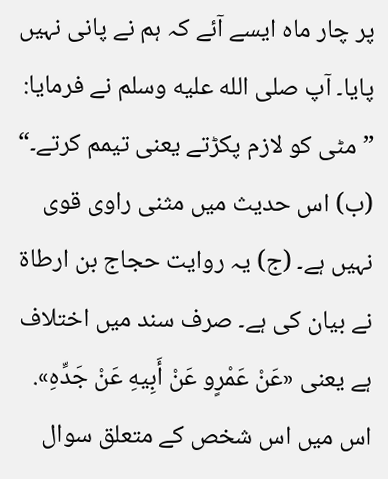پر چار ماہ ایسے آئے کہ ہم نے پانی نہیں پایا۔ آپ صلى الله عليه وسلم نے فرمایا: ”مٹی کو لازم پکڑتے یعنی تیمم کرتے۔“
(ب) اس حدیث میں مثنی راوی قوی نہیں ہے۔ (ج) یہ روایت حجاج بن ارطاۃ نے بیان کی ہے۔ صرف سند میں اختلاف ہے یعنی «عَنْ عَمْرٍو عَنْ أَبِيهِ عَنْ جَدِّهِ». اس میں اس شخص کے متعلق سوال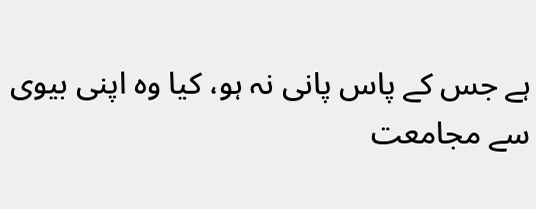ہے جس کے پاس پانی نہ ہو، کیا وہ اپنی بیوی سے مجامعت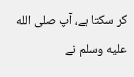کر سکتا ہے، آپ صلى الله عليه وسلم نے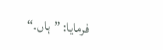فرمایا: ”ہاں۔“